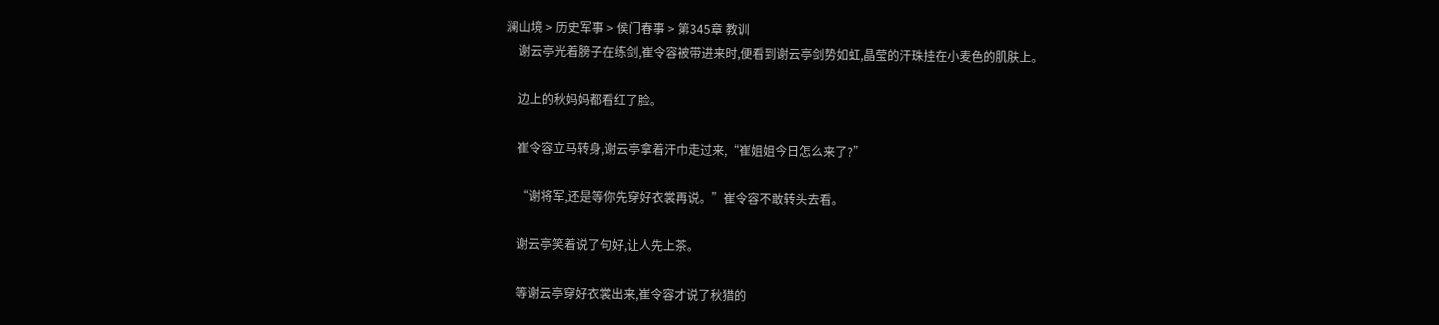澜山境 > 历史军事 > 侯门春事 > 第345章 教训
    谢云亭光着膀子在练剑,崔令容被带进来时,便看到谢云亭剑势如虹,晶莹的汗珠挂在小麦色的肌肤上。

    边上的秋妈妈都看红了脸。

    崔令容立马转身,谢云亭拿着汗巾走过来,“崔姐姐今日怎么来了?”

    “谢将军,还是等你先穿好衣裳再说。”崔令容不敢转头去看。

    谢云亭笑着说了句好,让人先上茶。

    等谢云亭穿好衣裳出来,崔令容才说了秋猎的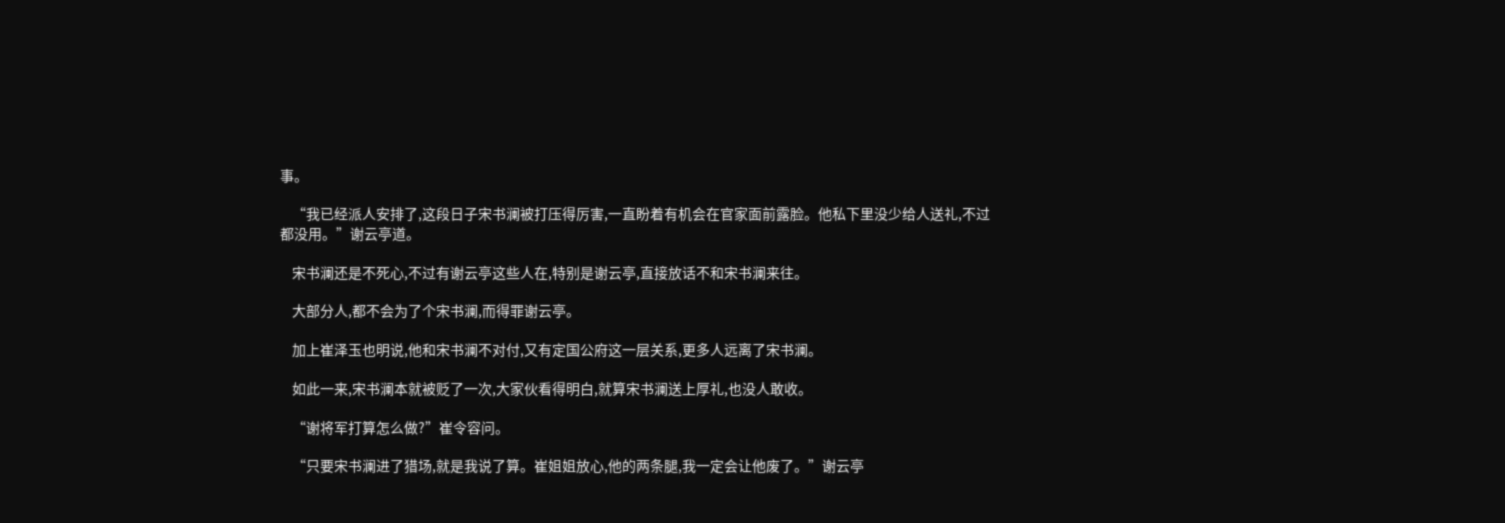事。

    “我已经派人安排了,这段日子宋书澜被打压得厉害,一直盼着有机会在官家面前露脸。他私下里没少给人送礼,不过都没用。”谢云亭道。

    宋书澜还是不死心,不过有谢云亭这些人在,特别是谢云亭,直接放话不和宋书澜来往。

    大部分人,都不会为了个宋书澜,而得罪谢云亭。

    加上崔泽玉也明说,他和宋书澜不对付,又有定国公府这一层关系,更多人远离了宋书澜。

    如此一来,宋书澜本就被贬了一次,大家伙看得明白,就算宋书澜送上厚礼,也没人敢收。

    “谢将军打算怎么做?”崔令容问。

    “只要宋书澜进了猎场,就是我说了算。崔姐姐放心,他的两条腿,我一定会让他废了。”谢云亭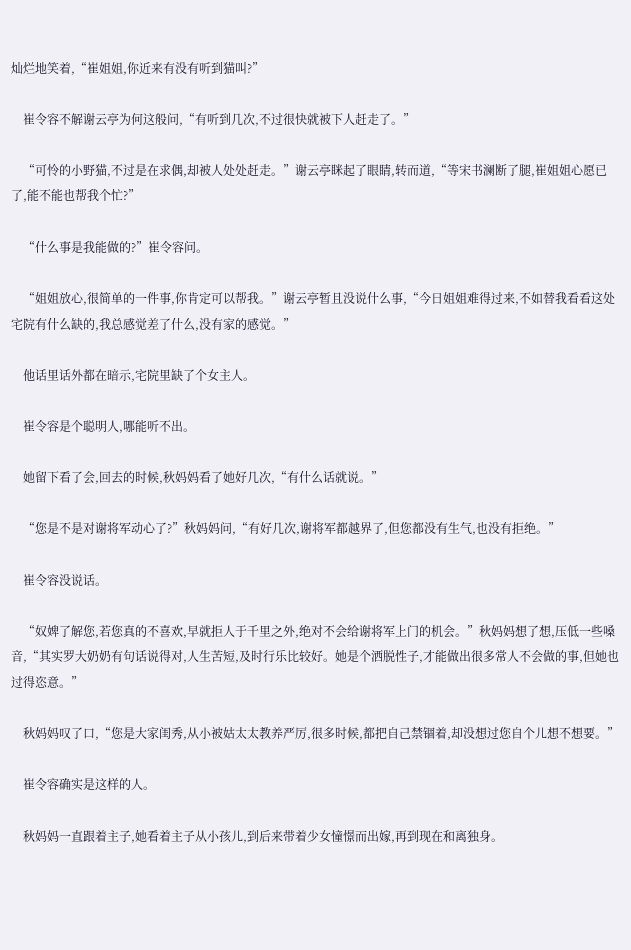灿烂地笑着,“崔姐姐,你近来有没有听到猫叫?”

    崔令容不解谢云亭为何这般问,“有听到几次,不过很快就被下人赶走了。”

    “可怜的小野猫,不过是在求偶,却被人处处赶走。”谢云亭眯起了眼睛,转而道,“等宋书澜断了腿,崔姐姐心愿已了,能不能也帮我个忙?”

    “什么事是我能做的?”崔令容问。

    “姐姐放心,很简单的一件事,你肯定可以帮我。”谢云亭暂且没说什么事,“今日姐姐难得过来,不如替我看看这处宅院有什么缺的,我总感觉差了什么,没有家的感觉。”

    他话里话外都在暗示,宅院里缺了个女主人。

    崔令容是个聪明人,哪能听不出。

    她留下看了会,回去的时候,秋妈妈看了她好几次,“有什么话就说。”

    “您是不是对谢将军动心了?”秋妈妈问,“有好几次,谢将军都越界了,但您都没有生气,也没有拒绝。”

    崔令容没说话。

    “奴婢了解您,若您真的不喜欢,早就拒人于千里之外,绝对不会给谢将军上门的机会。”秋妈妈想了想,压低一些嗓音,“其实罗大奶奶有句话说得对,人生苦短,及时行乐比较好。她是个洒脱性子,才能做出很多常人不会做的事,但她也过得恣意。”

    秋妈妈叹了口,“您是大家闺秀,从小被姑太太教养严厉,很多时候,都把自己禁锢着,却没想过您自个儿想不想要。”

    崔令容确实是这样的人。

    秋妈妈一直跟着主子,她看着主子从小孩儿,到后来带着少女憧憬而出嫁,再到现在和离独身。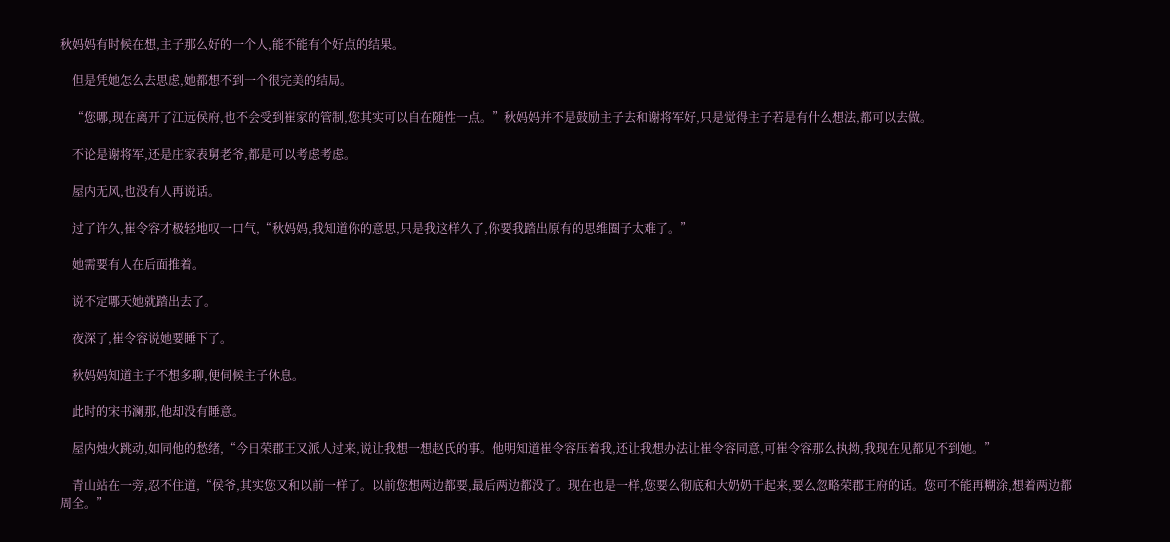秋妈妈有时候在想,主子那么好的一个人,能不能有个好点的结果。

    但是凭她怎么去思虑,她都想不到一个很完美的结局。

    “您哪,现在离开了江远侯府,也不会受到崔家的管制,您其实可以自在随性一点。”秋妈妈并不是鼓励主子去和谢将军好,只是觉得主子若是有什么想法,都可以去做。

    不论是谢将军,还是庄家表舅老爷,都是可以考虑考虑。

    屋内无风,也没有人再说话。

    过了许久,崔令容才极轻地叹一口气,“秋妈妈,我知道你的意思,只是我这样久了,你要我踏出原有的思维圈子太难了。”

    她需要有人在后面推着。

    说不定哪天她就踏出去了。

    夜深了,崔令容说她要睡下了。

    秋妈妈知道主子不想多聊,便伺候主子休息。

    此时的宋书澜那,他却没有睡意。

    屋内烛火跳动,如同他的愁绪,“今日荣郡王又派人过来,说让我想一想赵氏的事。他明知道崔令容压着我,还让我想办法让崔令容同意,可崔令容那么执拗,我现在见都见不到她。”

    青山站在一旁,忍不住道,“侯爷,其实您又和以前一样了。以前您想两边都要,最后两边都没了。现在也是一样,您要么彻底和大奶奶干起来,要么忽略荣郡王府的话。您可不能再糊涂,想着两边都周全。”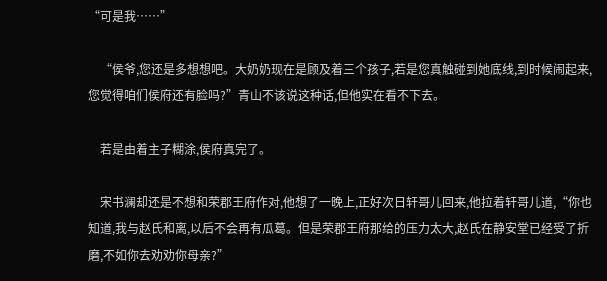“可是我……”

    “侯爷,您还是多想想吧。大奶奶现在是顾及着三个孩子,若是您真触碰到她底线,到时候闹起来,您觉得咱们侯府还有脸吗?”青山不该说这种话,但他实在看不下去。

    若是由着主子糊涂,侯府真完了。

    宋书澜却还是不想和荣郡王府作对,他想了一晚上,正好次日轩哥儿回来,他拉着轩哥儿道,“你也知道,我与赵氏和离,以后不会再有瓜葛。但是荣郡王府那给的压力太大,赵氏在静安堂已经受了折磨,不如你去劝劝你母亲?”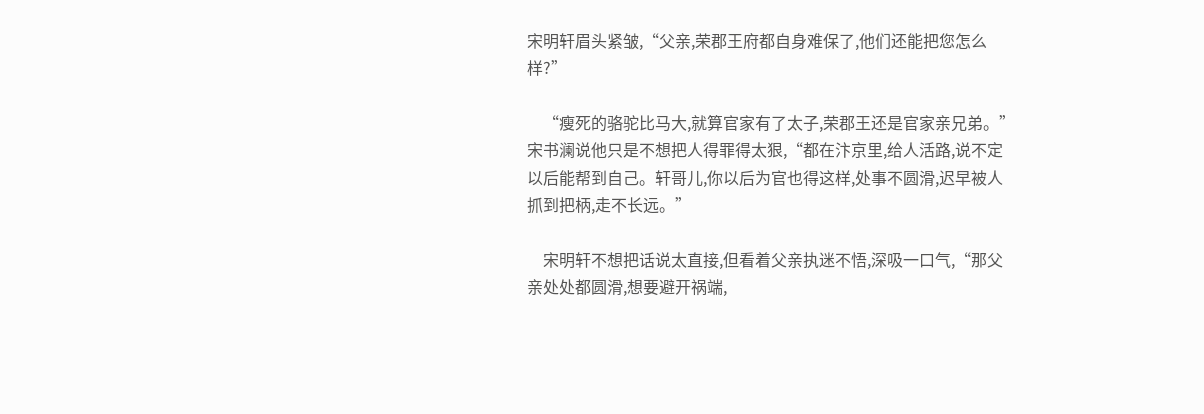宋明轩眉头紧皱,“父亲,荣郡王府都自身难保了,他们还能把您怎么样?”

    “瘦死的骆驼比马大,就算官家有了太子,荣郡王还是官家亲兄弟。”宋书澜说他只是不想把人得罪得太狠,“都在汴京里,给人活路,说不定以后能帮到自己。轩哥儿,你以后为官也得这样,处事不圆滑,迟早被人抓到把柄,走不长远。”

    宋明轩不想把话说太直接,但看着父亲执迷不悟,深吸一口气,“那父亲处处都圆滑,想要避开祸端,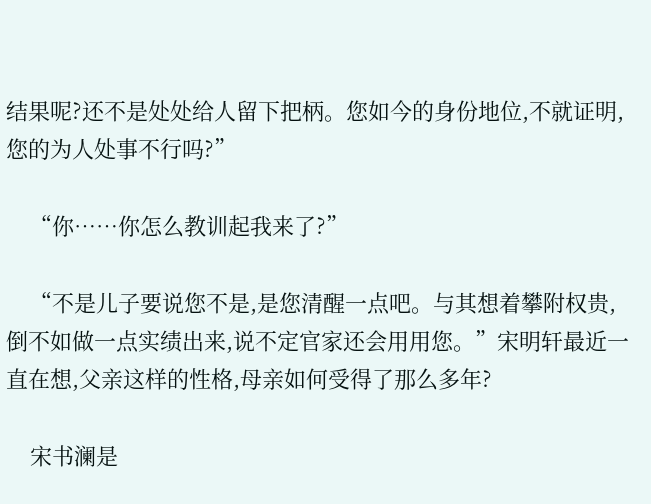结果呢?还不是处处给人留下把柄。您如今的身份地位,不就证明,您的为人处事不行吗?”

    “你……你怎么教训起我来了?”

    “不是儿子要说您不是,是您清醒一点吧。与其想着攀附权贵,倒不如做一点实绩出来,说不定官家还会用用您。”宋明轩最近一直在想,父亲这样的性格,母亲如何受得了那么多年?

    宋书澜是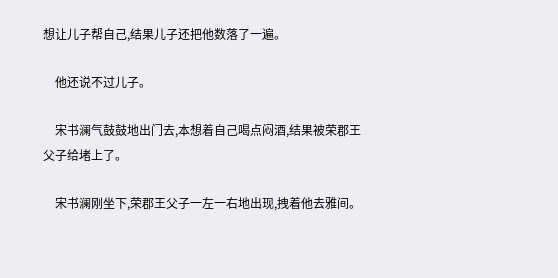想让儿子帮自己,结果儿子还把他数落了一遍。

    他还说不过儿子。

    宋书澜气鼓鼓地出门去,本想着自己喝点闷酒,结果被荣郡王父子给堵上了。

    宋书澜刚坐下,荣郡王父子一左一右地出现,拽着他去雅间。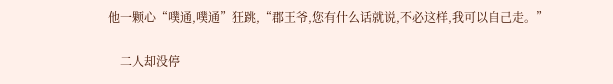他一颗心“噗通,噗通”狂跳,“郡王爷,您有什么话就说,不必这样,我可以自己走。”

    二人却没停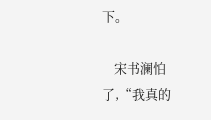下。

    宋书澜怕了,“我真的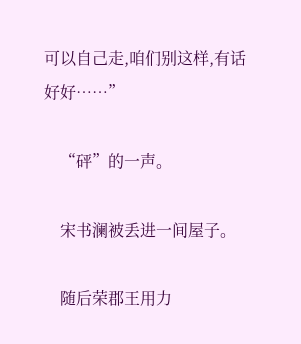可以自己走,咱们别这样,有话好好……”

    “砰”的一声。

    宋书澜被丢进一间屋子。

    随后荣郡王用力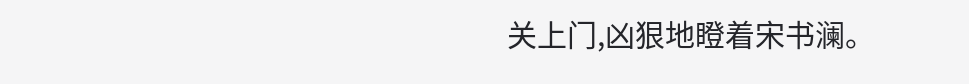关上门,凶狠地瞪着宋书澜。